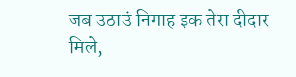जब उठाउं निगाह इक तेरा दीदार मिले,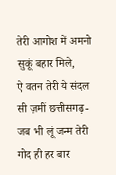तेरी आगोश में अमनो सुकूं बहार मिले,
ऐ वतन तेरी ये संदल सी ज़मीं छत्तीसगढ़-
जब भी लूं जन्म तेरी गोद ही हर बार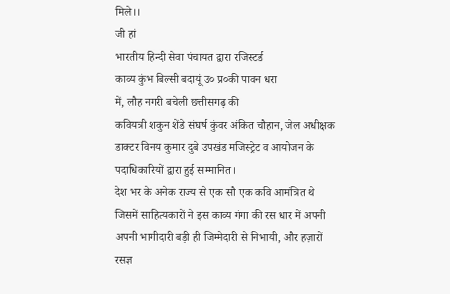मिले।।
जी हां
भारतीय हिन्दी सेवा पंचायत द्वारा रजिस्टर्ड
काव्य कुंभ बिल्सी बदायूं उ० प्र०की पावन धरा
में, लौह नगरी बचेली छत्तीसगढ़ की
कवियत्री शकुन शेंडे संघर्ष कुंवर अंकित चौहान, जेल अधीक्षक डाक्टर विनय कुमार दुबे उपखंड मजिस्ट्रेट व आयोजन के पदाधिकारियों द्वारा हुई सम्मानित।
देश भर के अनेक राज्य से एक सौ एक कवि आमंत्रित थे जिसमें साहित्यकारों ने इस काव्य गंगा की रस धार में अपनी अपनी भागीदारी बड़ी ही जिम्मेदारी से निभायी, और हज़ारों रसज्ञ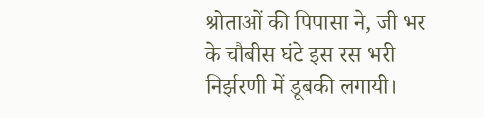श्रोताओं की पिपासा ने, जी भर के चौबीस घंटे इस रस भरी निर्झरणी में डूबकी लगायी।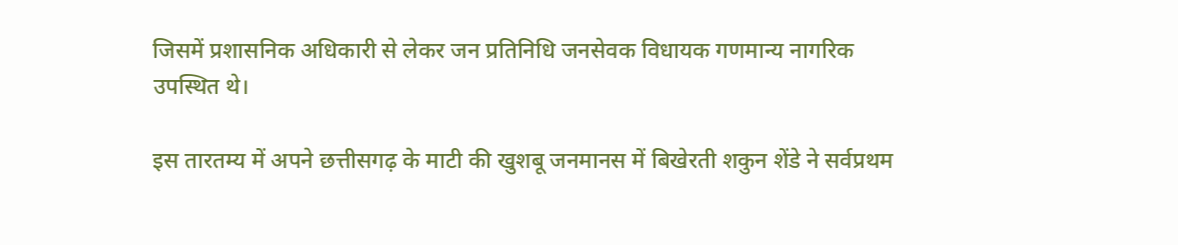जिसमें प्रशासनिक अधिकारी से लेकर जन प्रतिनिधि जनसेवक विधायक गणमान्य नागरिक उपस्थित थे।

इस तारतम्य में अपने छत्तीसगढ़ के माटी की खुशबू जनमानस में बिखेरती शकुन शेंडे ने सर्वप्रथम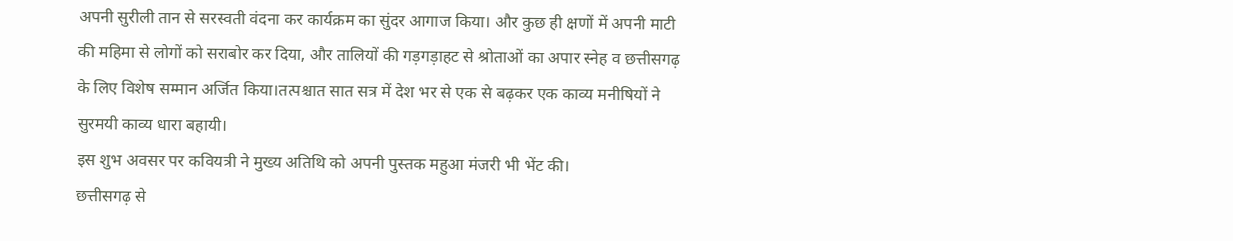अपनी सुरीली तान से सरस्वती वंदना कर कार्यक्रम का सुंदर आगाज किया। और कुछ ही क्षणों में अपनी माटी की महिमा से लोगों को सराबोर कर दिया, और तालियों की गड़गड़ाहट से श्रोताओं का अपार स्नेह व छत्तीसगढ़ के लिए विशेष सम्मान अर्जित किया।तत्पश्चात सात सत्र में देश भर से एक से बढ़कर एक काव्य मनीषियों ने सुरमयी काव्य धारा बहायी।
इस शुभ अवसर पर कवियत्री ने मुख्य अतिथि को अपनी पुस्तक महुआ मंजरी भी भेंट की।
छत्तीसगढ़ से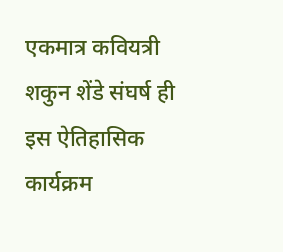एकमात्र कवियत्री शकुन शेंडे संघर्ष ही इस ऐतिहासिक कार्यक्रम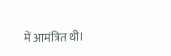में आमंत्रित थी।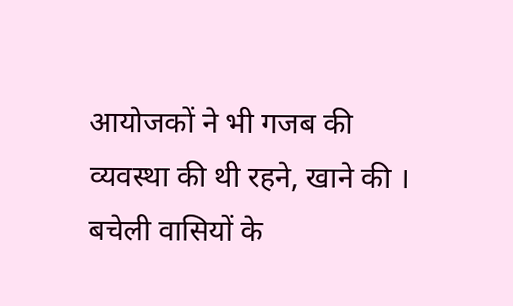आयोजकों ने भी गजब की व्यवस्था की थी रहने, खाने की ।
बचेली वासियों के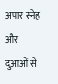अपार स्नेह और दुआओं से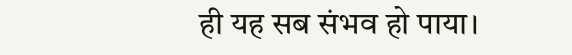ही यह सब संभव हो पाया।